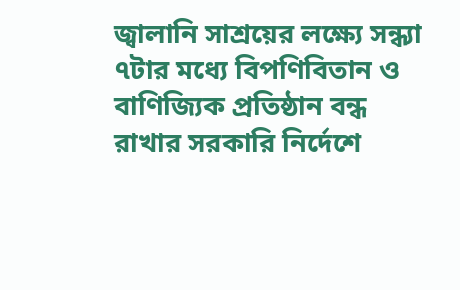জ্বালানি সাশ্রয়ের লক্ষ্যে সন্ধ্যা ৭টার মধ্যে বিপণিবিতান ও বাণিজ্যিক প্রতিষ্ঠান বন্ধ রাখার সরকারি নির্দেশে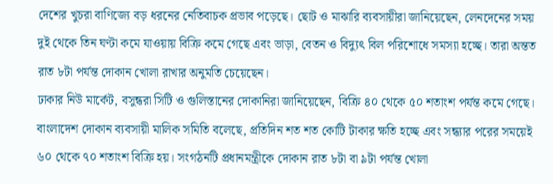দেশের খুচরা বাণিজ্যে বড় ধরনের নেতিবাচক প্রভাব পড়েছে। ছোট ও মাঝারি ব্যবসায়ীরা জানিয়েছেন, লেনদেনের সময় দুই থেকে তিন ঘণ্টা কমে যাওয়ায় বিক্রি কমে গেছে এবং ভাড়া, বেতন ও বিদ্যুৎ বিল পরিশোধে সমস্যা হচ্ছে। তারা অন্তত রাত ৮টা পর্যন্ত দোকান খোলা রাখার অনুমতি চেয়েছেন।
ঢাকার নিউ মার্কেট, বসুন্ধরা সিটি ও গুলিস্তানের দোকানিরা জানিয়েছেন, বিক্রি ৪০ থেকে ৫০ শতাংশ পর্যন্ত কমে গেছে। বাংলাদেশ দোকান ব্যবসায়ী মালিক সমিতি বলেছে, প্রতিদিন শত শত কোটি টাকার ক্ষতি হচ্ছে এবং সন্ধ্যার পরের সময়েই ৬০ থেকে ৭০ শতাংশ বিক্রি হয়। সংগঠনটি প্রধানমন্ত্রীকে দোকান রাত ৮টা বা ৯টা পর্যন্ত খোলা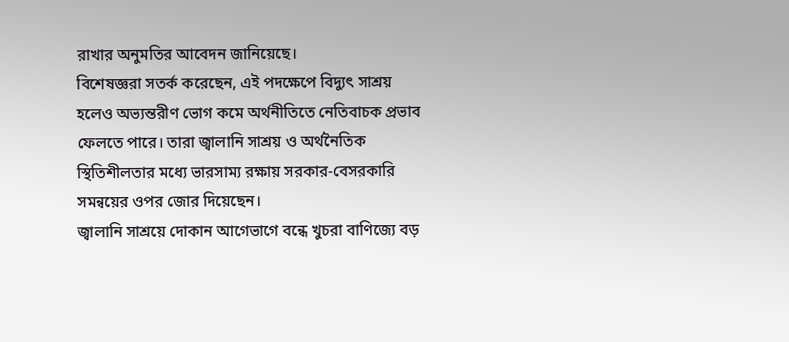রাখার অনুমতির আবেদন জানিয়েছে।
বিশেষজ্ঞরা সতর্ক করেছেন, এই পদক্ষেপে বিদ্যুৎ সাশ্রয় হলেও অভ্যন্তরীণ ভোগ কমে অর্থনীতিতে নেতিবাচক প্রভাব ফেলতে পারে। তারা জ্বালানি সাশ্রয় ও অর্থনৈতিক স্থিতিশীলতার মধ্যে ভারসাম্য রক্ষায় সরকার-বেসরকারি সমন্বয়ের ওপর জোর দিয়েছেন।
জ্বালানি সাশ্রয়ে দোকান আগেভাগে বন্ধে খুচরা বাণিজ্যে বড়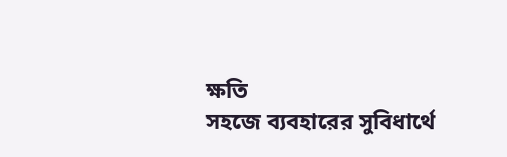ক্ষতি
সহজে ব্যবহারের সুবিধার্থে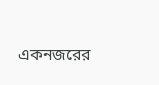একনজরের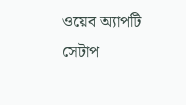ওয়েব অ্যাপটি সেটাপ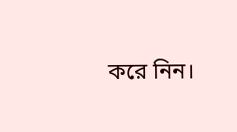করে নিন।